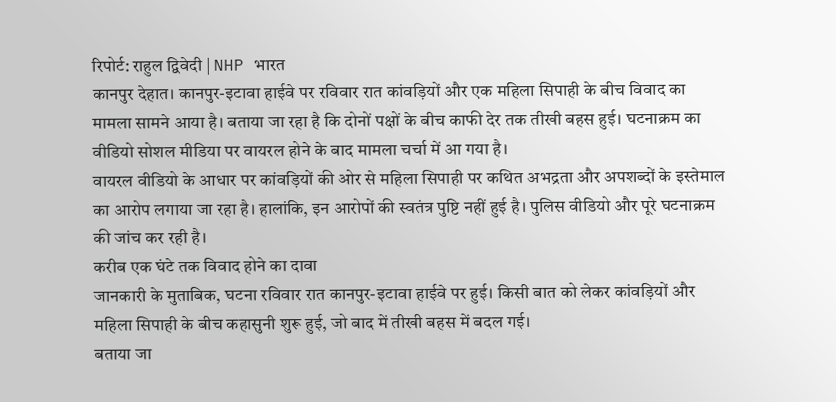रिपोर्ट: राहुल द्विवेदी | NHP भारत
कानपुर देहात। कानपुर-इटावा हाईवे पर रविवार रात कांवड़ियों और एक महिला सिपाही के बीच विवाद का मामला सामने आया है। बताया जा रहा है कि दोनों पक्षों के बीच काफी देर तक तीखी बहस हुई। घटनाक्रम का वीडियो सोशल मीडिया पर वायरल होने के बाद मामला चर्चा में आ गया है।
वायरल वीडियो के आधार पर कांवड़ियों की ओर से महिला सिपाही पर कथित अभद्रता और अपशब्दों के इस्तेमाल का आरोप लगाया जा रहा है। हालांकि, इन आरोपों की स्वतंत्र पुष्टि नहीं हुई है। पुलिस वीडियो और पूरे घटनाक्रम की जांच कर रही है।
करीब एक घंटे तक विवाद होने का दावा
जानकारी के मुताबिक, घटना रविवार रात कानपुर-इटावा हाईवे पर हुई। किसी बात को लेकर कांवड़ियों और महिला सिपाही के बीच कहासुनी शुरू हुई, जो बाद में तीखी बहस में बदल गई।
बताया जा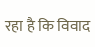रहा है कि विवाद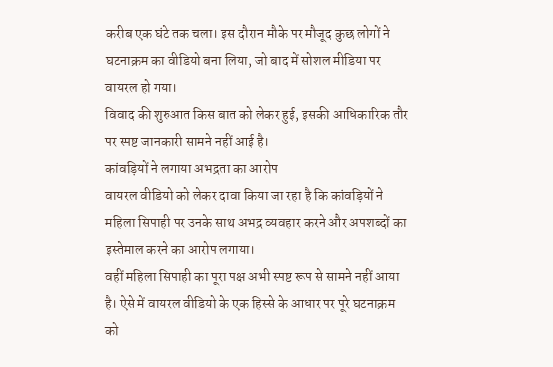करीब एक घंटे तक चला। इस दौरान मौके पर मौजूद कुछ लोगों ने घटनाक्रम का वीडियो बना लिया, जो बाद में सोशल मीडिया पर वायरल हो गया।
विवाद की शुरुआत किस बात को लेकर हुई, इसकी आधिकारिक तौर पर स्पष्ट जानकारी सामने नहीं आई है।
कांवड़ियों ने लगाया अभद्रता का आरोप
वायरल वीडियो को लेकर दावा किया जा रहा है कि कांवड़ियों ने महिला सिपाही पर उनके साथ अभद्र व्यवहार करने और अपशब्दों का इस्तेमाल करने का आरोप लगाया।
वहीं महिला सिपाही का पूरा पक्ष अभी स्पष्ट रूप से सामने नहीं आया है। ऐसे में वायरल वीडियो के एक हिस्से के आधार पर पूरे घटनाक्रम को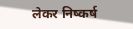लेकर निष्कर्ष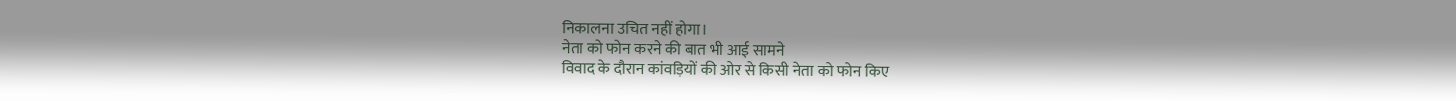निकालना उचित नहीं होगा।
नेता को फोन करने की बात भी आई सामने
विवाद के दौरान कांवड़ियों की ओर से किसी नेता को फोन किए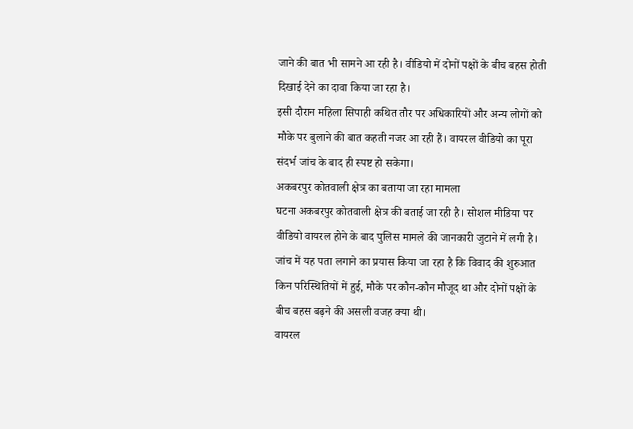जाने की बात भी सामने आ रही है। वीडियो में दोनों पक्षों के बीच बहस होती दिखाई देने का दावा किया जा रहा है।
इसी दौरान महिला सिपाही कथित तौर पर अधिकारियों और अन्य लोगों को मौके पर बुलाने की बात कहती नजर आ रही हैं। वायरल वीडियो का पूरा संदर्भ जांच के बाद ही स्पष्ट हो सकेगा।
अकबरपुर कोतवाली क्षेत्र का बताया जा रहा मामला
घटना अकबरपुर कोतवाली क्षेत्र की बताई जा रही है। सोशल मीडिया पर वीडियो वायरल होने के बाद पुलिस मामले की जानकारी जुटाने में लगी है।
जांच में यह पता लगाने का प्रयास किया जा रहा है कि विवाद की शुरुआत किन परिस्थितियों में हुई, मौके पर कौन-कौन मौजूद था और दोनों पक्षों के बीच बहस बढ़ने की असली वजह क्या थी।
वायरल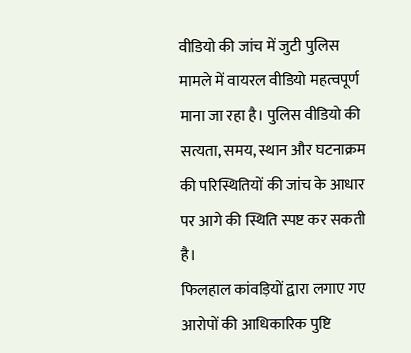वीडियो की जांच में जुटी पुलिस
मामले में वायरल वीडियो महत्वपूर्ण माना जा रहा है। पुलिस वीडियो की सत्यता, समय, स्थान और घटनाक्रम की परिस्थितियों की जांच के आधार पर आगे की स्थिति स्पष्ट कर सकती है।
फिलहाल कांवड़ियों द्वारा लगाए गए आरोपों की आधिकारिक पुष्टि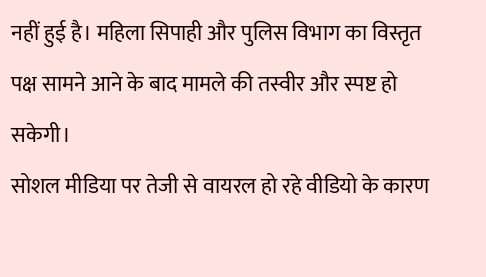नहीं हुई है। महिला सिपाही और पुलिस विभाग का विस्तृत पक्ष सामने आने के बाद मामले की तस्वीर और स्पष्ट हो सकेगी।
सोशल मीडिया पर तेजी से वायरल हो रहे वीडियो के कारण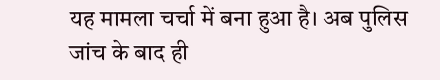यह मामला चर्चा में बना हुआ है। अब पुलिस जांच के बाद ही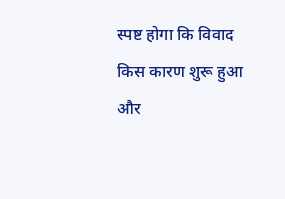स्पष्ट होगा कि विवाद किस कारण शुरू हुआ और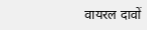वायरल दावों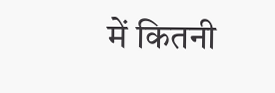में कितनी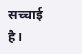सच्चाई है।